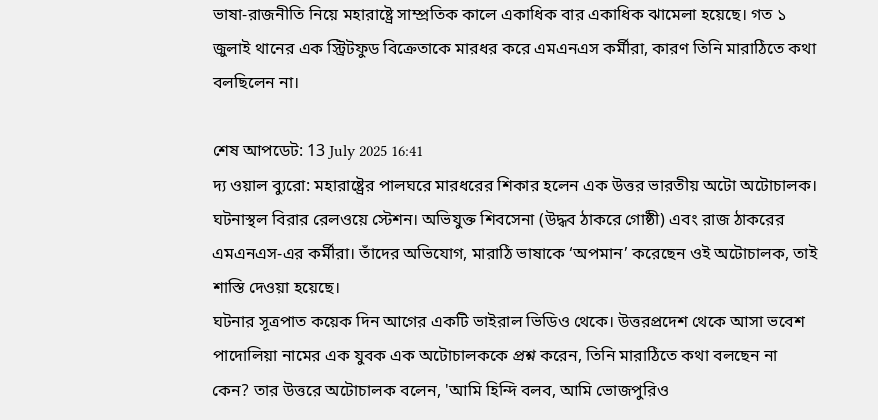ভাষা-রাজনীতি নিয়ে মহারাষ্ট্রে সাম্প্রতিক কালে একাধিক বার একাধিক ঝামেলা হয়েছে। গত ১ জুলাই থানের এক স্ট্রিটফুড বিক্রেতাকে মারধর করে এমএনএস কর্মীরা, কারণ তিনি মারাঠিতে কথা বলছিলেন না।

শেষ আপডেট: 13 July 2025 16:41
দ্য ওয়াল ব্যুরো: মহারাষ্ট্রের পালঘরে মারধরের শিকার হলেন এক উত্তর ভারতীয় অটো অটোচালক। ঘটনাস্থল বিরার রেলওয়ে স্টেশন। অভিযুক্ত শিবসেনা (উদ্ধব ঠাকরে গোষ্ঠী) এবং রাজ ঠাকরের এমএনএস-এর কর্মীরা। তাঁদের অভিযোগ, মারাঠি ভাষাকে ‘অপমান’ করেছেন ওই অটোচালক, তাই শাস্তি দেওয়া হয়েছে।
ঘটনার সূত্রপাত কয়েক দিন আগের একটি ভাইরাল ভিডিও থেকে। উত্তরপ্রদেশ থেকে আসা ভবেশ পাদোলিয়া নামের এক যুবক এক অটোচালককে প্রশ্ন করেন, তিনি মারাঠিতে কথা বলছেন না কেন? তার উত্তরে অটোচালক বলেন, 'আমি হিন্দি বলব, আমি ভোজপুরিও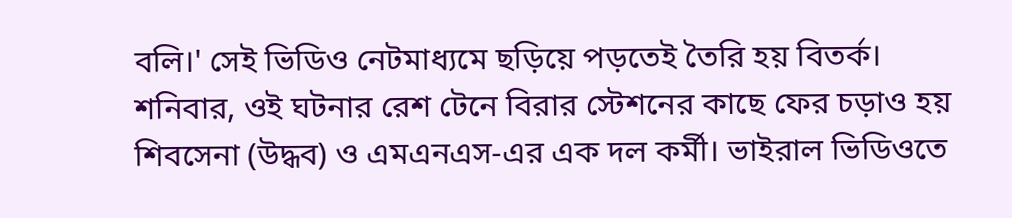বলি।' সেই ভিডিও নেটমাধ্যমে ছড়িয়ে পড়তেই তৈরি হয় বিতর্ক।
শনিবার, ওই ঘটনার রেশ টেনে বিরার স্টেশনের কাছে ফের চড়াও হয় শিবসেনা (উদ্ধব) ও এমএনএস-এর এক দল কর্মী। ভাইরাল ভিডিওতে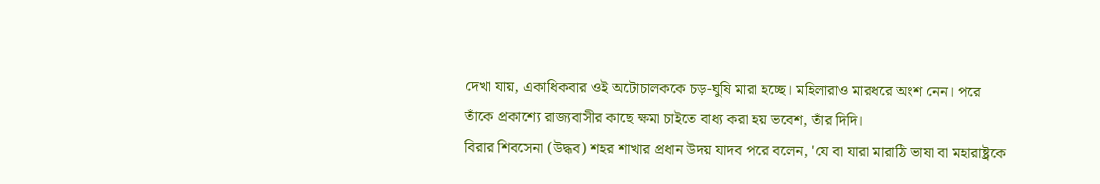দেখা যায়, একাধিকবার ওই অটোচালককে চড়-ঘুষি মারা হচ্ছে। মহিলারাও মারধরে অংশ নেন। পরে তাঁকে প্রকাশ্যে রাজ্যবাসীর কাছে ক্ষমা চাইতে বাধ্য করা হয় ভবেশ, তাঁর দিদি।
বিরার শিবসেনা (উদ্ধব) শহর শাখার প্রধান উদয় যাদব পরে বলেন, 'যে বা যারা মারাঠি ভাষা বা মহারাষ্ট্রকে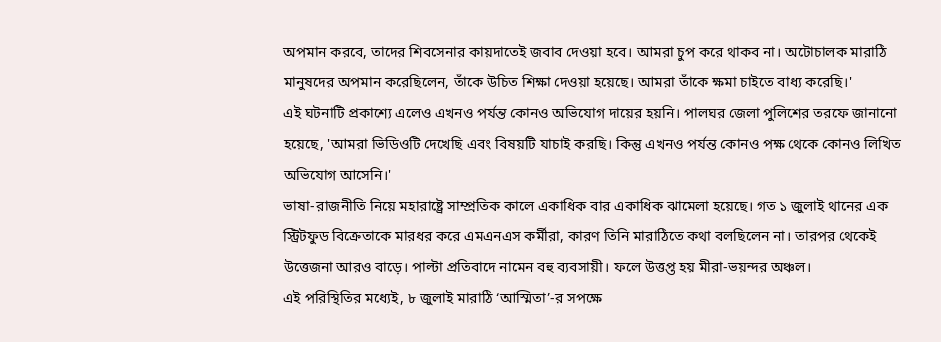অপমান করবে, তাদের শিবসেনার কায়দাতেই জবাব দেওয়া হবে। আমরা চুপ করে থাকব না। অটোচালক মারাঠি মানুষদের অপমান করেছিলেন, তাঁকে উচিত শিক্ষা দেওয়া হয়েছে। আমরা তাঁকে ক্ষমা চাইতে বাধ্য করেছি।'
এই ঘটনাটি প্রকাশ্যে এলেও এখনও পর্যন্ত কোনও অভিযোগ দায়ের হয়নি। পালঘর জেলা পুলিশের তরফে জানানো হয়েছে, 'আমরা ভিডিওটি দেখেছি এবং বিষয়টি যাচাই করছি। কিন্তু এখনও পর্যন্ত কোনও পক্ষ থেকে কোনও লিখিত অভিযোগ আসেনি।'
ভাষা-রাজনীতি নিয়ে মহারাষ্ট্রে সাম্প্রতিক কালে একাধিক বার একাধিক ঝামেলা হয়েছে। গত ১ জুলাই থানের এক স্ট্রিটফুড বিক্রেতাকে মারধর করে এমএনএস কর্মীরা, কারণ তিনি মারাঠিতে কথা বলছিলেন না। তারপর থেকেই উত্তেজনা আরও বাড়ে। পাল্টা প্রতিবাদে নামেন বহু ব্যবসায়ী। ফলে উত্তপ্ত হয় মীরা-ভয়ন্দর অঞ্চল।
এই পরিস্থিতির মধ্যেই, ৮ জুলাই মারাঠি ‘আস্মিতা’-র সপক্ষে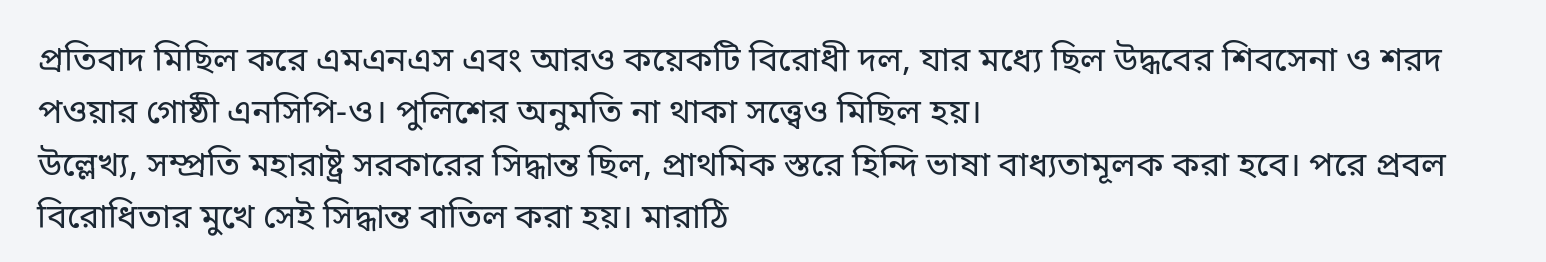প্রতিবাদ মিছিল করে এমএনএস এবং আরও কয়েকটি বিরোধী দল, যার মধ্যে ছিল উদ্ধবের শিবসেনা ও শরদ পওয়ার গোষ্ঠী এনসিপি-ও। পুলিশের অনুমতি না থাকা সত্ত্বেও মিছিল হয়।
উল্লেখ্য, সম্প্রতি মহারাষ্ট্র সরকারের সিদ্ধান্ত ছিল, প্রাথমিক স্তরে হিন্দি ভাষা বাধ্যতামূলক করা হবে। পরে প্রবল বিরোধিতার মুখে সেই সিদ্ধান্ত বাতিল করা হয়। মারাঠি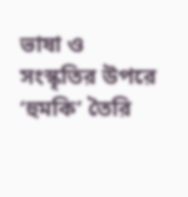ভাষা ও সংস্কৃতির উপরে ‘হুমকি’ তৈরি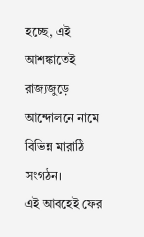হচ্ছে, এই আশঙ্কাতেই রাজ্যজুড়ে আন্দোলনে নামে বিভিন্ন মারাঠি সংগঠন।
এই আবহেই ফের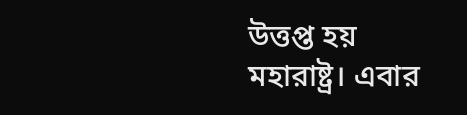উত্তপ্ত হয় মহারাষ্ট্র। এবার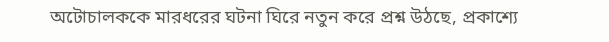অটোচালককে মারধরের ঘটনা ঘিরে নতুন করে প্রশ্ন উঠছে, প্রকাশ্যে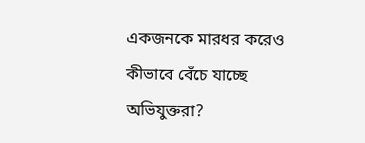একজনকে মারধর করেও কীভাবে বেঁচে যাচ্ছে অভিযুক্তরা?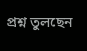প্রশ্ন তুলছেন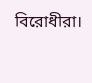বিরোধীরা।